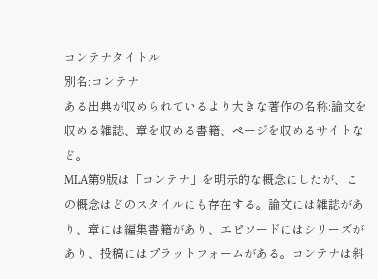コンテナタイトル
別名:コンテナ
ある出典が収められているより大きな著作の名称:論文を収める雑誌、章を収める書籍、ページを収めるサイトなど。
MLA第9版は「コンテナ」を明示的な概念にしたが、この概念はどのスタイルにも存在する。論文には雑誌があり、章には編集書籍があり、エピソードにはシリーズがあり、投稿にはプラットフォームがある。コンテナは斜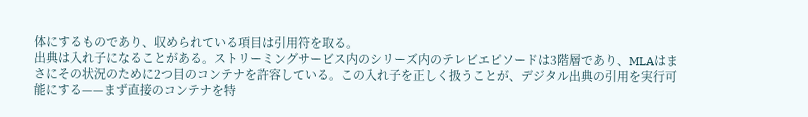体にするものであり、収められている項目は引用符を取る。
出典は入れ子になることがある。ストリーミングサービス内のシリーズ内のテレビエピソードは3階層であり、MLAはまさにその状況のために2つ目のコンテナを許容している。この入れ子を正しく扱うことが、デジタル出典の引用を実行可能にする——まず直接のコンテナを特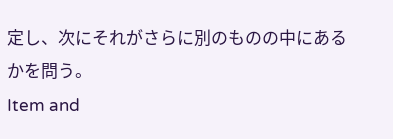定し、次にそれがさらに別のものの中にあるかを問う。
Item and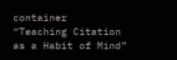container
“Teaching Citation as a Habit of Mind”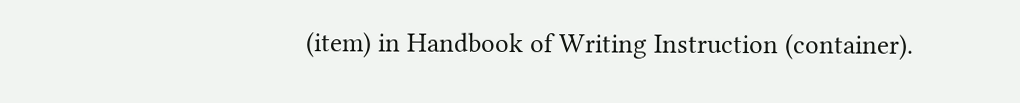(item) in Handbook of Writing Instruction (container).